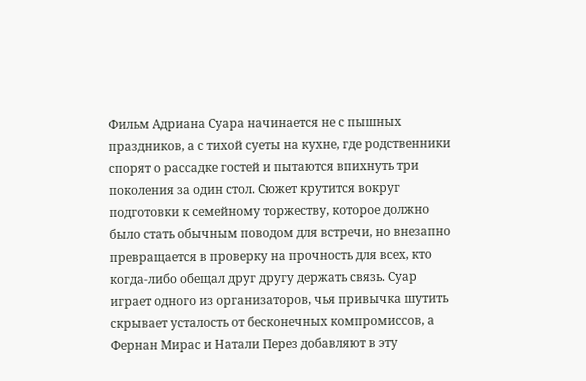Фильм Адриана Суара начинается не с пышных праздников, а с тихой суеты на кухне, где родственники спорят о рассадке гостей и пытаются впихнуть три поколения за один стол. Сюжет крутится вокруг подготовки к семейному торжеству, которое должно было стать обычным поводом для встречи, но внезапно превращается в проверку на прочность для всех, кто когда-либо обещал друг другу держать связь. Суар играет одного из организаторов, чья привычка шутить скрывает усталость от бесконечных компромиссов, а Фернан Мирас и Натали Перез добавляют в эту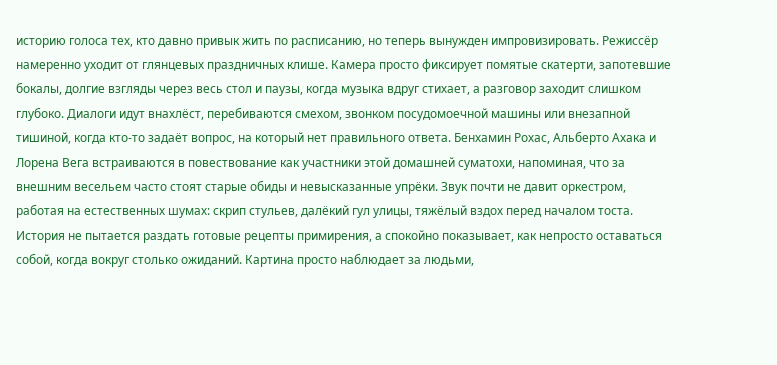историю голоса тех, кто давно привык жить по расписанию, но теперь вынужден импровизировать. Режиссёр намеренно уходит от глянцевых праздничных клише. Камера просто фиксирует помятые скатерти, запотевшие бокалы, долгие взгляды через весь стол и паузы, когда музыка вдруг стихает, а разговор заходит слишком глубоко. Диалоги идут внахлёст, перебиваются смехом, звонком посудомоечной машины или внезапной тишиной, когда кто-то задаёт вопрос, на который нет правильного ответа. Бенхамин Рохас, Альберто Ахака и Лорена Вега встраиваются в повествование как участники этой домашней суматохи, напоминая, что за внешним весельем часто стоят старые обиды и невысказанные упрёки. Звук почти не давит оркестром, работая на естественных шумах: скрип стульев, далёкий гул улицы, тяжёлый вздох перед началом тоста. История не пытается раздать готовые рецепты примирения, а спокойно показывает, как непросто оставаться собой, когда вокруг столько ожиданий. Картина просто наблюдает за людьми,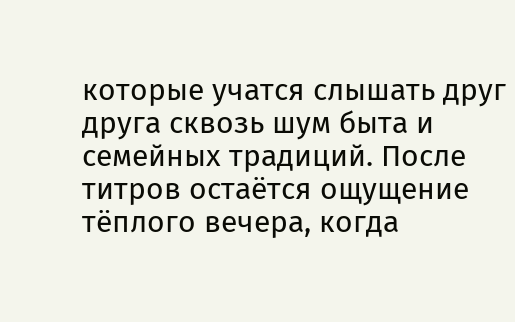которые учатся слышать друг друга сквозь шум быта и семейных традиций. После титров остаётся ощущение тёплого вечера, когда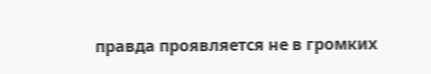правда проявляется не в громких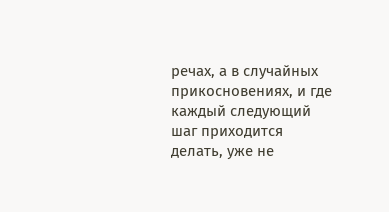речах, а в случайных прикосновениях, и где каждый следующий шаг приходится делать, уже не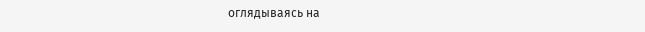оглядываясь на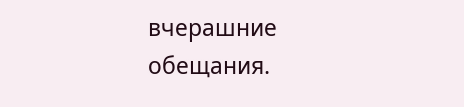вчерашние обещания.